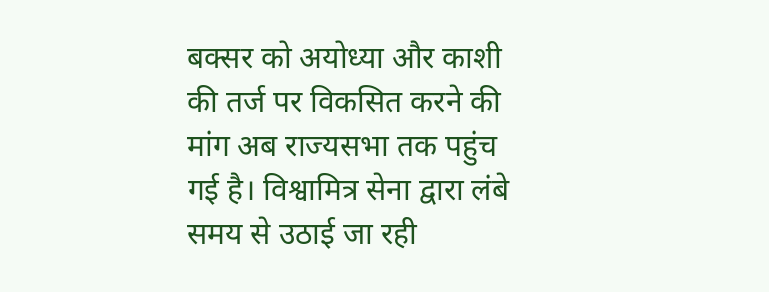बक्सर को अयोध्या और काशी की तर्ज पर विकसित करने की मांग अब राज्यसभा तक पहुंच गई है। विश्वामित्र सेना द्वारा लंबे समय से उठाई जा रही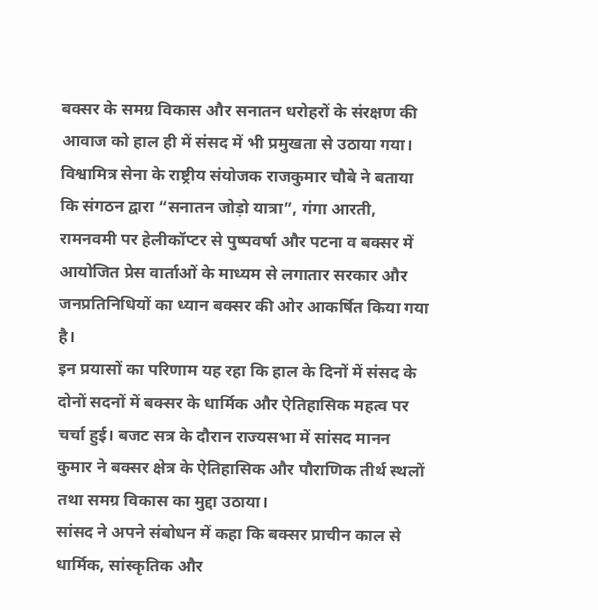बक्सर के समग्र विकास और सनातन धरोहरों के संरक्षण की आवाज को हाल ही में संसद में भी प्रमुखता से उठाया गया।
विश्वामित्र सेना के राष्ट्रीय संयोजक राजकुमार चौबे ने बताया कि संगठन द्वारा “सनातन जोड़ो यात्रा”, गंगा आरती, रामनवमी पर हेलीकॉप्टर से पुष्पवर्षा और पटना व बक्सर में आयोजित प्रेस वार्ताओं के माध्यम से लगातार सरकार और जनप्रतिनिधियों का ध्यान बक्सर की ओर आकर्षित किया गया है।
इन प्रयासों का परिणाम यह रहा कि हाल के दिनों में संसद के दोनों सदनों में बक्सर के धार्मिक और ऐतिहासिक महत्व पर चर्चा हुई। बजट सत्र के दौरान राज्यसभा में सांसद मानन कुमार ने बक्सर क्षेत्र के ऐतिहासिक और पौराणिक तीर्थ स्थलों तथा समग्र विकास का मुद्दा उठाया।
सांसद ने अपने संबोधन में कहा कि बक्सर प्राचीन काल से धार्मिक, सांस्कृतिक और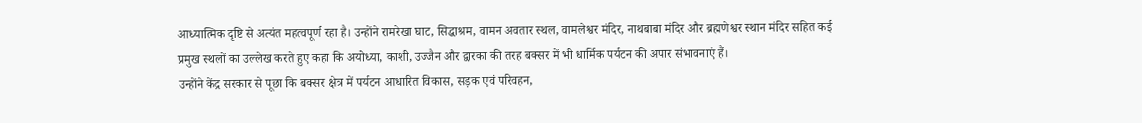आध्यात्मिक दृष्टि से अत्यंत महत्वपूर्ण रहा है। उन्होंने रामरेखा घाट, सिद्धाश्रम, वामन अवतार स्थल, वामलेश्वर मंदिर, नाथबाबा मंदिर और ब्रह्मणेश्वर स्थान मंदिर सहित कई प्रमुख स्थलों का उल्लेख करते हुए कहा कि अयोध्या, काशी, उज्जैन और द्वारका की तरह बक्सर में भी धार्मिक पर्यटन की अपार संभावनाएं हैं।
उन्होंने केंद्र सरकार से पूछा कि बक्सर क्षेत्र में पर्यटन आधारित विकास, सड़क एवं परिवहन,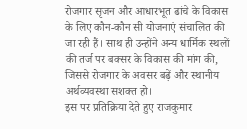रोजगार सृजन और आधारभूत ढांचे के विकास के लिए कौन-कौन सी योजनाएं संचालित की जा रही हैं। साथ ही उन्होंने अन्य धार्मिक स्थलों की तर्ज पर बक्सर के विकास की मांग की, जिससे रोजगार के अवसर बढ़ें और स्थानीय अर्थव्यवस्था सशक्त हो।
इस पर प्रतिक्रिया देते हुए राजकुमार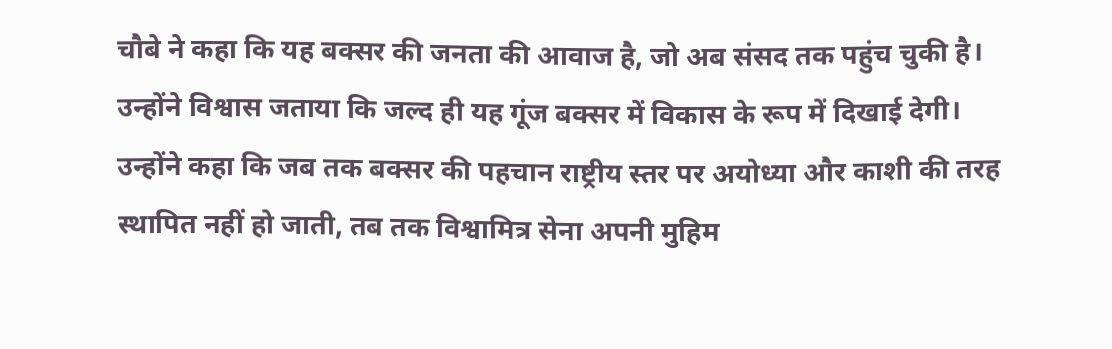चौबे ने कहा कि यह बक्सर की जनता की आवाज है, जो अब संसद तक पहुंच चुकी है। उन्होंने विश्वास जताया कि जल्द ही यह गूंज बक्सर में विकास के रूप में दिखाई देगी। उन्होंने कहा कि जब तक बक्सर की पहचान राष्ट्रीय स्तर पर अयोध्या और काशी की तरह स्थापित नहीं हो जाती, तब तक विश्वामित्र सेना अपनी मुहिम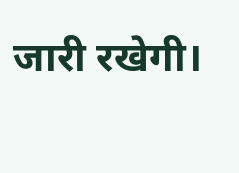जारी रखेगी।